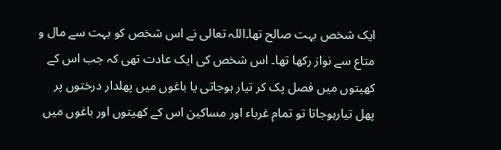ایک شخص بہت صالح تھا۔اللہ تعالی نے اس شخص کو بہت سے مال و متاع سے نواز رکھا تھا۔ اس شخص کی ایک عادت تھی کہ جب اس کے کھیتوں میں فصل پک کر تیار ہوجاتی یا باغوں میں پھلدار درختوں پر پھل تیارہوجاتا تو تمام غرباء اور مساکین اس کے کھیتوں اور باغوں میں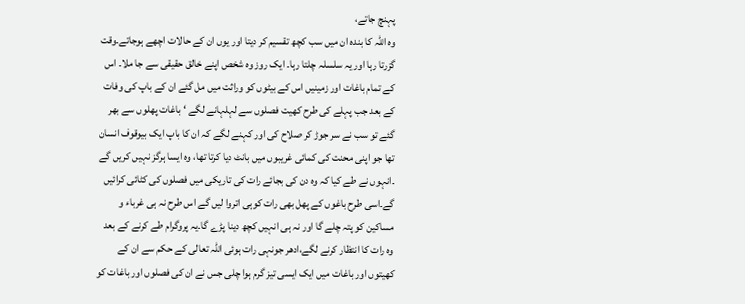پہنچ جاتے،
وہ اللہ کا بندہ ان میں سب کچھ تقسیم کر دیتا اور یوں ان کے حالات اچھے ہوجاتے۔وقت گزرتا رہا اور یہ سلسلہ چلتا رہا۔ ایک روز وہ شخص اپنے خالق حقیقی سے جا ملا۔ اس کے تمام باغات اور زمینیں اس کے بیٹوں کو وراثت میں مل گئے ان کے باپ کی وفات کے بعد جب پہلے کی طرح کھیت فصلوں سے لہلہانے لگے ‘ باغات پھلوں سے بھر گئے تو سب نے سر جوڑ کر صلاح کی اور کہنے لگے کہ ان کا باپ ایک بیوقوف انسان تھا جو اپنی محنت کی کمائی غریبوں میں بانٹ دیا کرتا تھا، وہ ایسا ہرگز نہیں کریں گے ۔انہوں نے طے کیا کہ وہ دن کی بجائے رات کی تاریکی میں فصلوں کی کٹائی کرائیں گے۔اسی طرح باغوں کے پھل بھی رات کوہی اتروا لیں گے اس طرح نہ ہی غرباء و مساکین کو پتہ چلے گا اور نہ ہی انہیں کچھ دینا پڑے گا۔یہ پروگرام طے کرنے کے بعد وہ رات کا انتظار کرنے لگے،ادھر جونہی رات ہوئی اللہ تعالی کے حکم سے ان کے کھیتوں اور باغات میں ایک ایسی تیز گرم ہوا چلی جس نے ان کی فصلوں اور باغات کو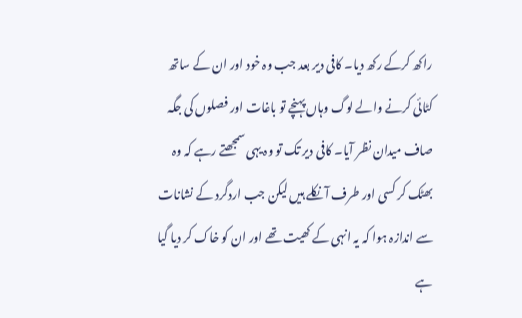راکھ کرکے رکھ دیا۔ کافی دیر بعد جب وہ خود اور ان کے ساتھ کٹائی کرنے والے لوگ وہاں پہنچے تو باغات اور فصلوں کی جگہ صاف میدان نظر آیا۔ کافی دیر تک تو وہ یہی سمجھتے رہے کہ وہ بھٹک کر کسی اور طرف آ نکلے ہیں لیکن جب اردگرد کے نشانات سے اندازہ ہوا کہ یہ انہی کے کھیت تھے اور ان کو خاک کر دیا گیا ہے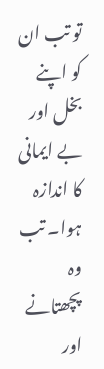تو تب ان کو اپنے بخل اور بے ایمانی کا اندازہ ہوا۔ تب وہ پچھتانے اور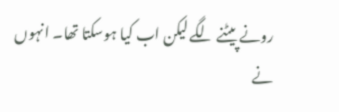رونے پیٹنے لگے لیکن اب کیا ہوسکتا تھا۔ انہوں نے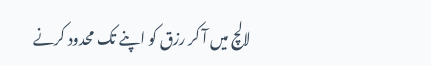لالچ میں آ کر رزق کو اپنے تک محدود کرنے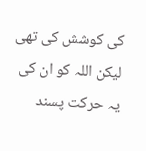کی کوشش کی تھی لیکن اللہ کو ان کی یہ حرکت پسند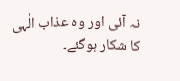نہ آئی اور وہ عذاب الٰہی کا شکار ہوگئے۔